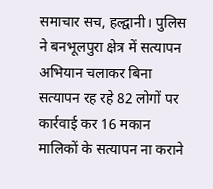समाचार सच, हल्द्वानी। पुलिस ने बनभूलपुरा क्षेत्र में सत्यापन अभियान चलाकर बिना सत्यापन रह रहे 82 लोगों पर कार्रवाई कर 16 मकान मालिकों के सत्यापन ना कराने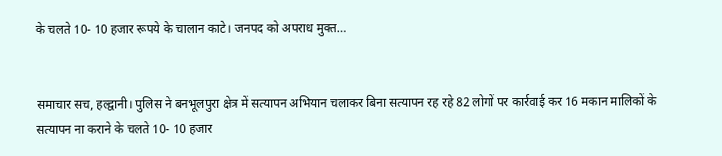के चलते 10- 10 हजार रूपये के चालान काटे। जनपद को अपराध मुक्त…


समाचार सच, हल्द्वानी। पुलिस ने बनभूलपुरा क्षेत्र में सत्यापन अभियान चलाकर बिना सत्यापन रह रहे 82 लोगों पर कार्रवाई कर 16 मकान मालिकों के सत्यापन ना कराने के चलते 10- 10 हजार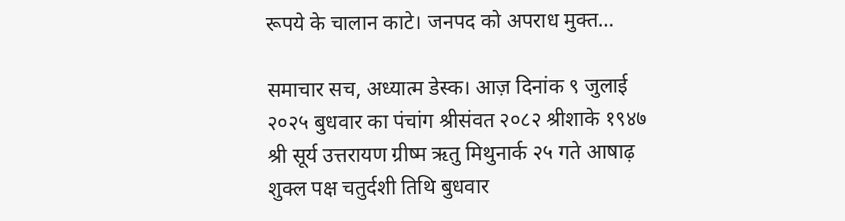रूपये के चालान काटे। जनपद को अपराध मुक्त…

समाचार सच, अध्यात्म डेस्क। आज़ दिनांक ९ जुलाई २०२५ बुधवार का पंचांग श्रीसंवत २०८२ श्रीशाके १९४७ श्री सूर्य उत्तरायण ग्रीष्म ऋतु मिथुनार्क २५ गते आषाढ़ शुक्ल पक्ष चतुर्दशी तिथि बुधवार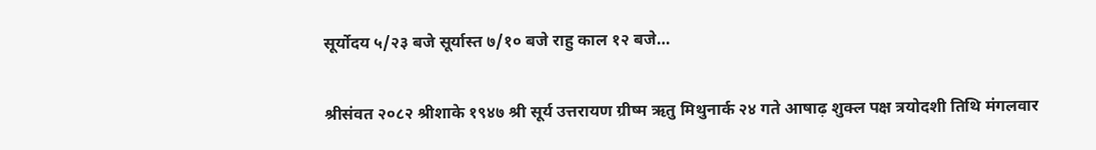सूर्योदय ५/२३ बजे सूर्यास्त ७/१० बजे राहु काल १२ बजे…

श्रीसंवत २०८२ श्रीशाके १९४७ श्री सूर्य उत्तरायण ग्रीष्म ऋतु मिथुनार्क २४ गते आषाढ़ शुक्ल पक्ष त्रयोदशी तिथि मंगलवार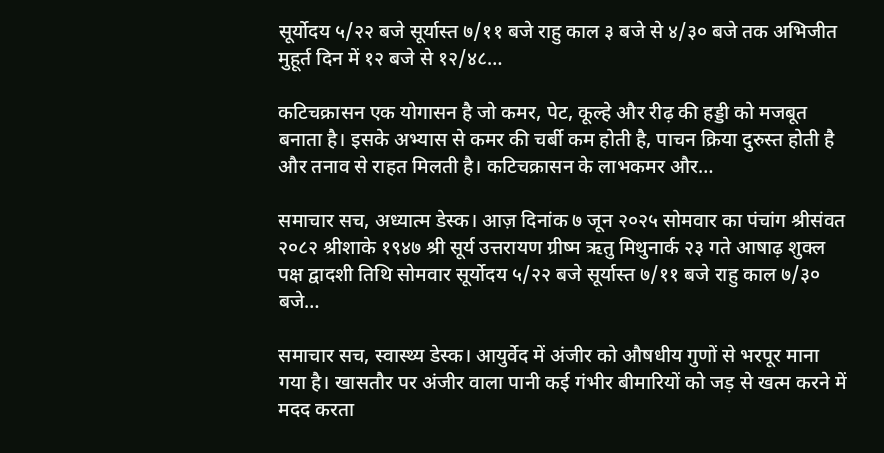सूर्योदय ५/२२ बजे सूर्यास्त ७/११ बजे राहु काल ३ बजे से ४/३० बजे तक अभिजीत मुहूर्त दिन में १२ बजे से १२/४८…

कटिचक्रासन एक योगासन है जो कमर, पेट, कूल्हे और रीढ़ की हड्डी को मजबूत बनाता है। इसके अभ्यास से कमर की चर्बी कम होती है, पाचन क्रिया दुरुस्त होती है और तनाव से राहत मिलती है। कटिचक्रासन के लाभकमर और…

समाचार सच, अध्यात्म डेस्क। आज़ दिनांक ७ जून २०२५ सोमवार का पंचांग श्रीसंवत २०८२ श्रीशाके १९४७ श्री सूर्य उत्तरायण ग्रीष्म ऋतु मिथुनार्क २३ गते आषाढ़ शुक्ल पक्ष द्वादशी तिथि सोमवार सूर्योदय ५/२२ बजे सूर्यास्त ७/११ बजे राहु काल ७/३० बजे…

समाचार सच, स्वास्थ्य डेस्क। आयुर्वेद में अंजीर को औषधीय गुणों से भरपूर माना गया है। खासतौर पर अंजीर वाला पानी कई गंभीर बीमारियों को जड़ से खत्म करने में मदद करता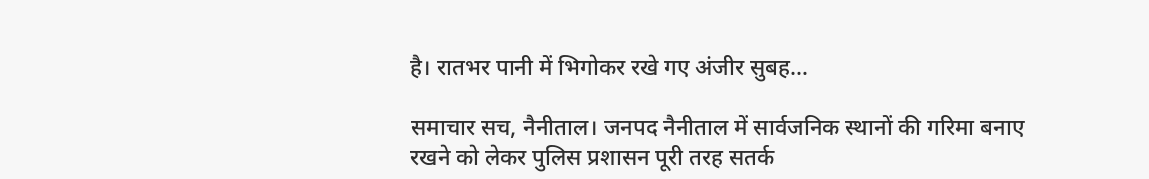है। रातभर पानी में भिगोकर रखे गए अंजीर सुबह…

समाचार सच, नैनीताल। जनपद नैनीताल में सार्वजनिक स्थानों की गरिमा बनाए रखने को लेकर पुलिस प्रशासन पूरी तरह सतर्क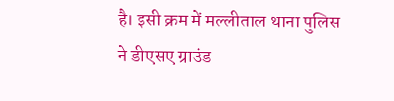है। इसी क्रम में मल्लीताल थाना पुलिस ने डीएसए ग्राउंड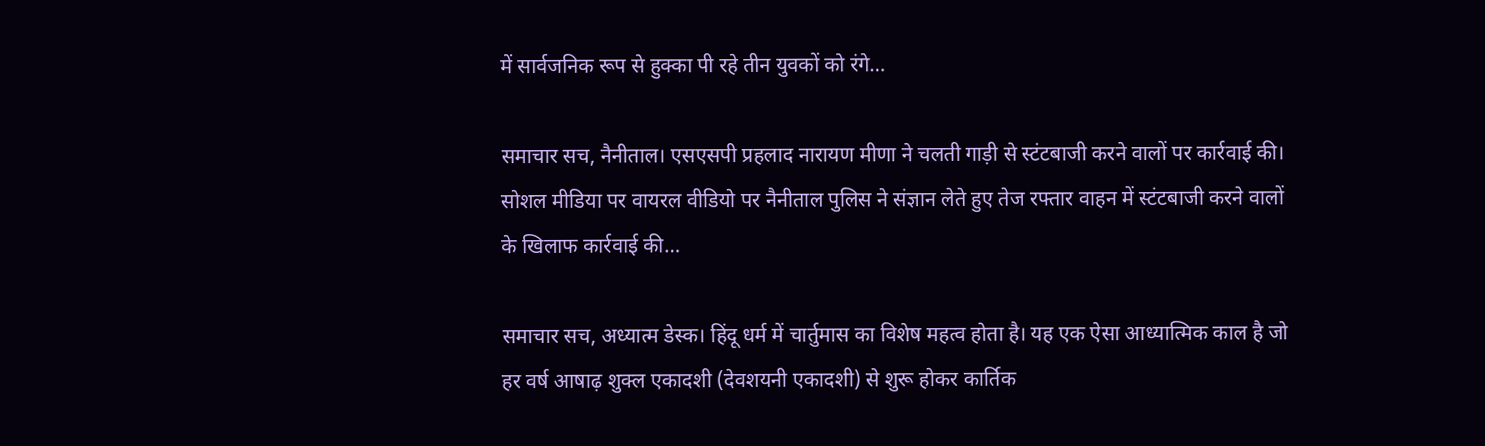में सार्वजनिक रूप से हुक्का पी रहे तीन युवकों को रंगे…

समाचार सच, नैनीताल। एसएसपी प्रहलाद नारायण मीणा ने चलती गाड़ी से स्टंटबाजी करने वालों पर कार्रवाई की। सोशल मीडिया पर वायरल वीडियो पर नैनीताल पुलिस ने संज्ञान लेते हुए तेज रफ्तार वाहन में स्टंटबाजी करने वालों के खिलाफ कार्रवाई की…

समाचार सच, अध्यात्म डेस्क। हिंदू धर्म में चार्तुमास का विशेष महत्व होता है। यह एक ऐसा आध्यात्मिक काल है जो हर वर्ष आषाढ़ शुक्ल एकादशी (देवशयनी एकादशी) से शुरू होकर कार्तिक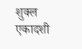शुक्ल एकादशी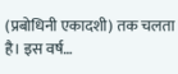(प्रबोधिनी एकादशी) तक चलता है। इस वर्ष…